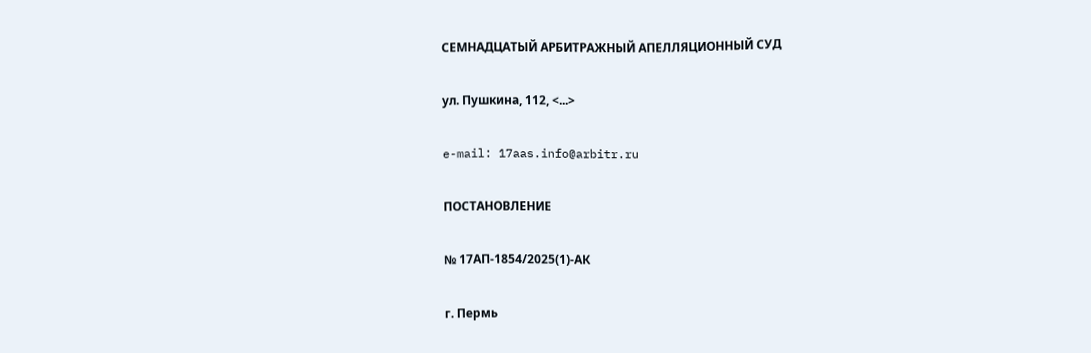СЕМНАДЦАТЫЙ АРБИТРАЖНЫЙ АПЕЛЛЯЦИОННЫЙ СУД

ул. Пушкина, 112, <...>

e-mail: 17aas.info@arbitr.ru

ПОСТАНОВЛЕНИЕ

№ 17АП-1854/2025(1)-АК

г. Пермь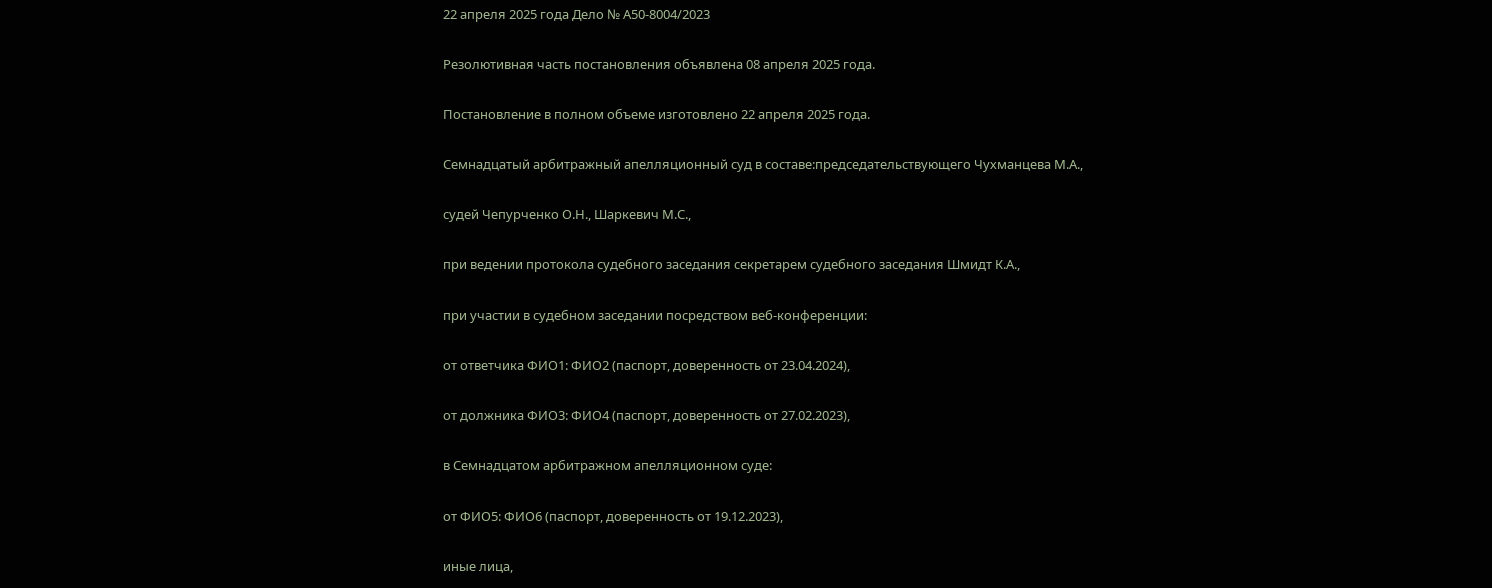22 апреля 2025 года Дело № А50-8004/2023

Резолютивная часть постановления объявлена 08 апреля 2025 года.

Постановление в полном объеме изготовлено 22 апреля 2025 года.

Семнадцатый арбитражный апелляционный суд в составе:председательствующего Чухманцева М.А.,

судей Чепурченко О.Н., Шаркевич М.С.,

при ведении протокола судебного заседания секретарем судебного заседания Шмидт К.А.,

при участии в судебном заседании посредством веб-конференции:

от ответчика ФИО1: ФИО2 (паспорт, доверенность от 23.04.2024),

от должника ФИО3: ФИО4 (паспорт, доверенность от 27.02.2023),

в Семнадцатом арбитражном апелляционном суде:

от ФИО5: ФИО6 (паспорт, доверенность от 19.12.2023),

иные лица,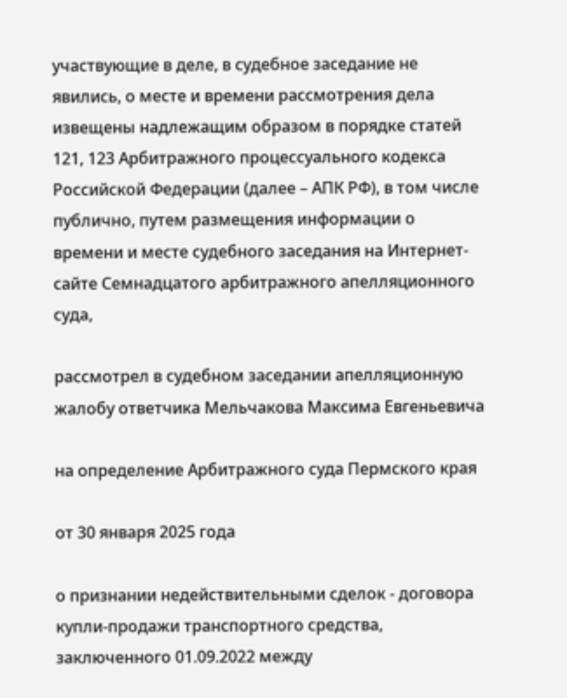участвующие в деле, в судебное заседание не явились, о месте и времени рассмотрения дела извещены надлежащим образом в порядке статей 121, 123 Арбитражного процессуального кодекса Российской Федерации (далее – АПК РФ), в том числе публично, путем размещения информации о времени и месте судебного заседания на Интернет-сайте Семнадцатого арбитражного апелляционного суда,

рассмотрел в судебном заседании апелляционную жалобу ответчика Мельчакова Максима Евгеньевича

на определение Арбитражного суда Пермского края

от 30 января 2025 года

о признании недействительными сделок - договора купли-продажи транспортного средства, заключенного 01.09.2022 между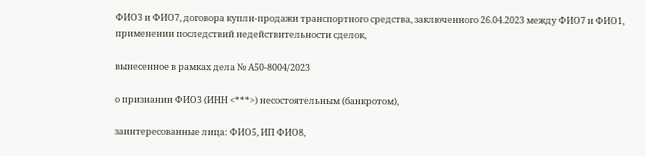ФИО3 и ФИО7, договора купли-продажи транспортного средства, заключенного 26.04.2023 между ФИО7 и ФИО1, применении последствий недействительности сделок,

вынесенное в рамках дела № А50-8004/2023

о признании ФИО3 (ИНН <***>) несостоятельным (банкротом),

заинтересованные лица: ФИО5, ИП ФИО8,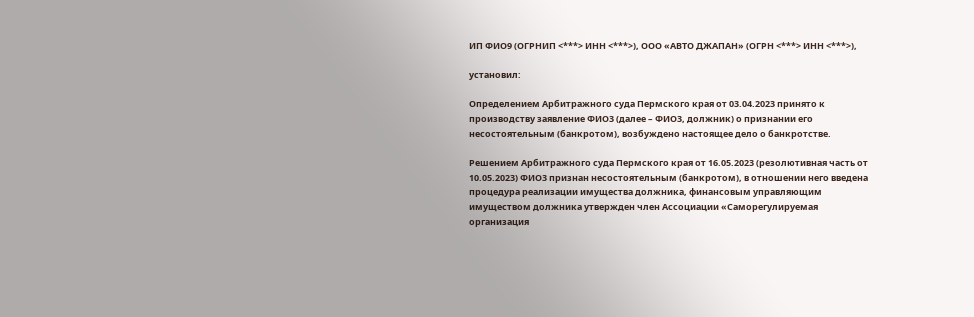ИП ФИО9 (ОГРНИП <***> ИНН <***>), ООО «АВТО ДЖАПАН» (ОГРН <***> ИНН <***>),

установил:

Определением Арбитражного суда Пермского края от 03.04.2023 принято к производству заявление ФИО3 (далее – ФИО3, должник) о признании его несостоятельным (банкротом), возбуждено настоящее дело о банкротстве.

Решением Арбитражного суда Пермского края от 16.05.2023 (резолютивная часть от 10.05.2023) ФИО3 признан несостоятельным (банкротом), в отношении него введена процедура реализации имущества должника, финансовым управляющим имуществом должника утвержден член Ассоциации «Саморегулируемая организация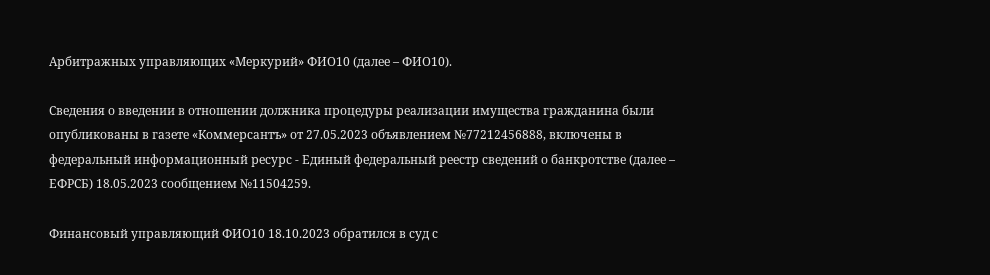Арбитражных управляющих «Меркурий» ФИО10 (далее – ФИО10).

Сведения о введении в отношении должника процедуры реализации имущества гражданина были опубликованы в газете «Коммерсантъ» от 27.05.2023 объявлением №77212456888, включены в федеральный информационный ресурс - Единый федеральный реестр сведений о банкротстве (далее – ЕФРСБ) 18.05.2023 сообщением №11504259.

Финансовый управляющий ФИО10 18.10.2023 обратился в суд с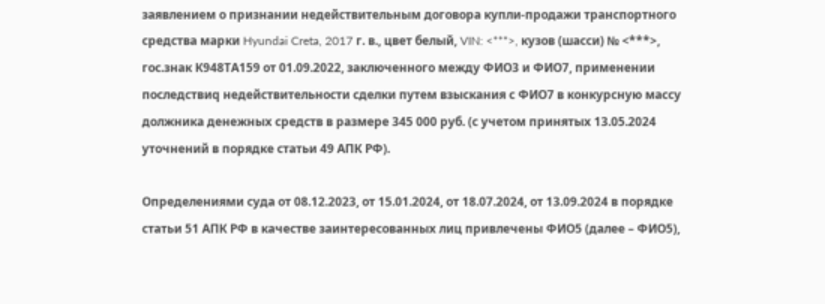заявлением о признании недействительным договора купли-продажи транспортного средства марки Hyundai Creta, 2017 г. в., цвет белый, VIN: <***>, кузов (шасси) № <***>, гос.знак К948ТА159 от 01.09.2022, заключенного между ФИО3 и ФИО7, применении последствиq недействительности сделки путем взыскания с ФИО7 в конкурсную массу должника денежных средств в размере 345 000 руб. (с учетом принятых 13.05.2024 уточнений в порядке статьи 49 АПК РФ).

Определениями суда от 08.12.2023, от 15.01.2024, от 18.07.2024, от 13.09.2024 в порядке статьи 51 АПК РФ в качестве заинтересованных лиц привлечены ФИО5 (далее – ФИО5),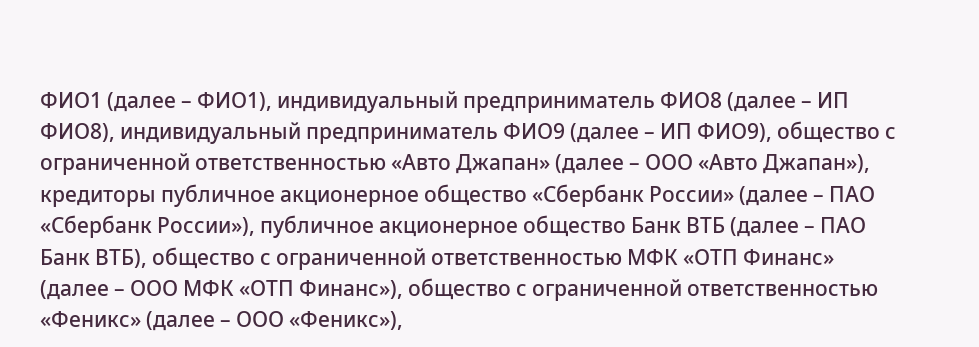ФИО1 (далее – ФИО1), индивидуальный предприниматель ФИО8 (далее – ИП ФИО8), индивидуальный предприниматель ФИО9 (далее – ИП ФИО9), общество с ограниченной ответственностью «Авто Джапан» (далее – ООО «Авто Джапан»), кредиторы публичное акционерное общество «Сбербанк России» (далее – ПАО «Сбербанк России»), публичное акционерное общество Банк ВТБ (далее – ПАО Банк ВТБ), общество с ограниченной ответственностью МФК «ОТП Финанс» (далее – ООО МФК «ОТП Финанс»), общество с ограниченной ответственностью «Феникс» (далее – ООО «Феникс»),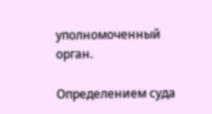уполномоченный орган.

Определением суда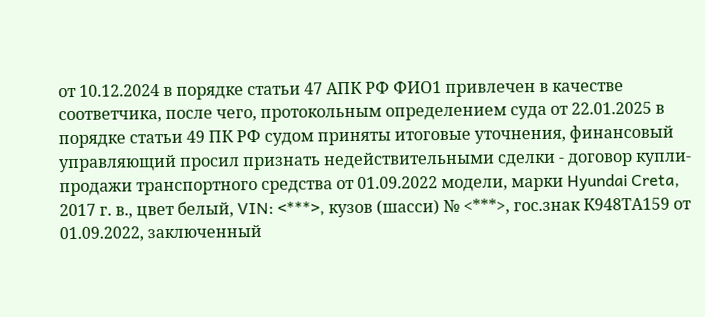от 10.12.2024 в порядке статьи 47 АПК РФ ФИО1 привлечен в качестве соответчика, после чего, протокольным определением суда от 22.01.2025 в порядке статьи 49 ПК РФ судом приняты итоговые уточнения, финансовый управляющий просил признать недействительными сделки - договор купли-продажи транспортного средства от 01.09.2022 модели, марки Hyundai Creta, 2017 г. в., цвет белый, VIN: <***>, кузов (шасси) № <***>, гос.знак К948ТА159 от 01.09.2022, заключенный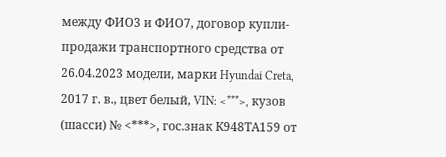между ФИО3 и ФИО7, договор купли-продажи транспортного средства от 26.04.2023 модели, марки Hyundai Creta, 2017 г. в., цвет белый, VIN: <***>, кузов (шасси) № <***>, гос.знак К948ТА159 от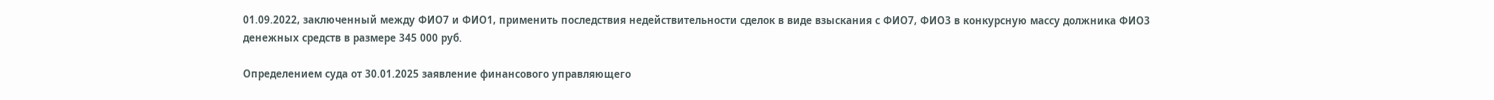01.09.2022, заключенный между ФИО7 и ФИО1, применить последствия недействительности сделок в виде взыскания с ФИО7, ФИО3 в конкурсную массу должника ФИО3 денежных средств в размере 345 000 руб.

Определением суда от 30.01.2025 заявление финансового управляющего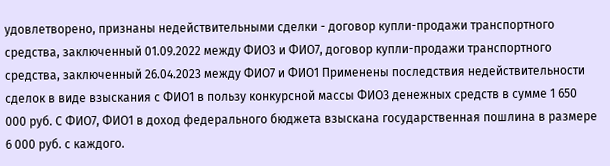удовлетворено, признаны недействительными сделки - договор купли-продажи транспортного средства, заключенный 01.09.2022 между ФИО3 и ФИО7, договор купли-продажи транспортного средства, заключенный 26.04.2023 между ФИО7 и ФИО1 Применены последствия недействительности сделок в виде взыскания с ФИО1 в пользу конкурсной массы ФИО3 денежных средств в сумме 1 650 000 руб. С ФИО7, ФИО1 в доход федерального бюджета взыскана государственная пошлина в размере 6 000 руб. с каждого.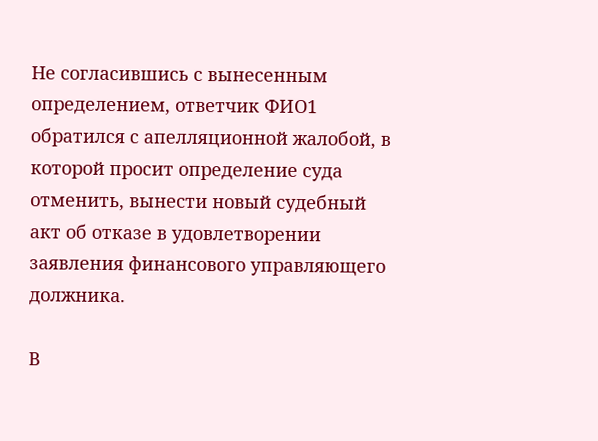Не согласившись с вынесенным определением, ответчик ФИО1 обратился с апелляционной жалобой, в которой просит определение суда отменить, вынести новый судебный акт об отказе в удовлетворении заявления финансового управляющего должника.

В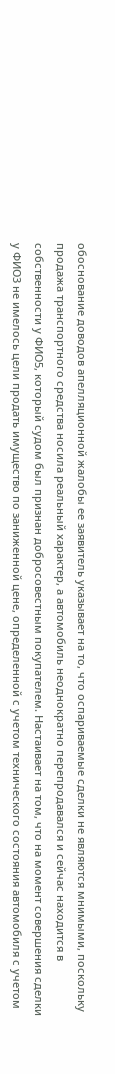обоснование доводов апелляционной жалобы ее заявитель указывает на то, что оспариваемые сделки не являются мнимыми, поскольку продажа транспортного средства носила реальный характер, а автомобиль неоднократно перепродавался и сейчас находится в собственности у ФИО5, который судом был признан добросовестным покупателем. Настаивает на том, что на момент совершения сделки у ФИО3 не имелось цели продать имущество по заниженной цене, определенной с учетом технического состояния автомобиля с учетом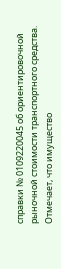справки № 0109220045 об ориентировочной рыночной стоимости транспортного средства. Отмечает, что имущество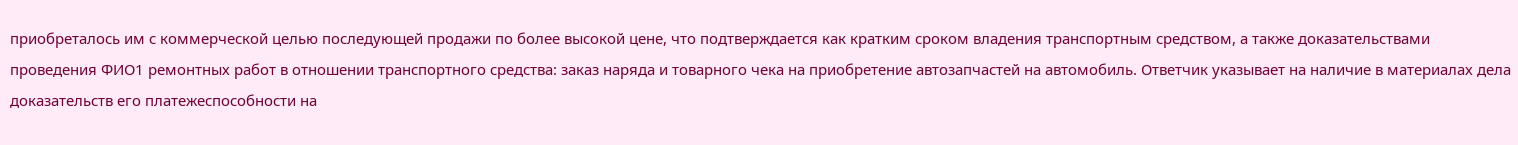приобреталось им с коммерческой целью последующей продажи по более высокой цене, что подтверждается как кратким сроком владения транспортным средством, а также доказательствами проведения ФИО1 ремонтных работ в отношении транспортного средства: заказ наряда и товарного чека на приобретение автозапчастей на автомобиль. Ответчик указывает на наличие в материалах дела доказательств его платежеспособности на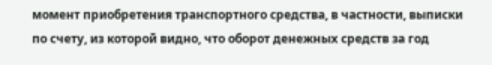момент приобретения транспортного средства, в частности, выписки по счету, из которой видно, что оборот денежных средств за год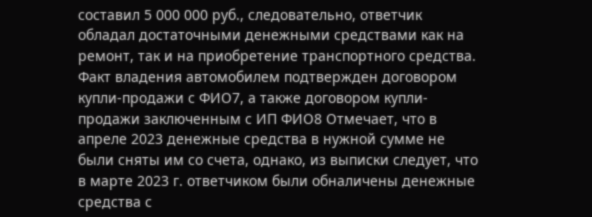составил 5 000 000 руб., следовательно, ответчик обладал достаточными денежными средствами как на ремонт, так и на приобретение транспортного средства. Факт владения автомобилем подтвержден договором купли-продажи с ФИО7, а также договором купли-продажи заключенным с ИП ФИО8 Отмечает, что в апреле 2023 денежные средства в нужной сумме не были сняты им со счета, однако, из выписки следует, что в марте 2023 г. ответчиком были обналичены денежные средства с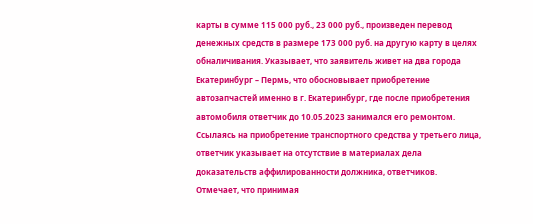карты в сумме 115 000 руб., 23 000 руб., произведен перевод денежных средств в размере 173 000 руб. на другую карту в целях обналичивания. Указывает, что заявитель живет на два города Екатеринбург – Пермь, что обосновывает приобретение автозапчастей именно в г. Екатеринбург, где после приобретения автомобиля ответчик до 10.05.2023 занимался его ремонтом. Ссылаясь на приобретение транспортного средства у третьего лица, ответчик указывает на отсутствие в материалах дела доказательств аффилированности должника, ответчиков. Отмечает, что принимая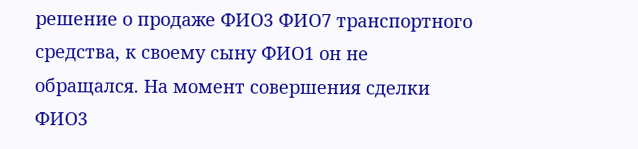решение о продаже ФИО3 ФИО7 транспортного средства, к своему сыну ФИО1 он не обращался. На момент совершения сделки ФИО3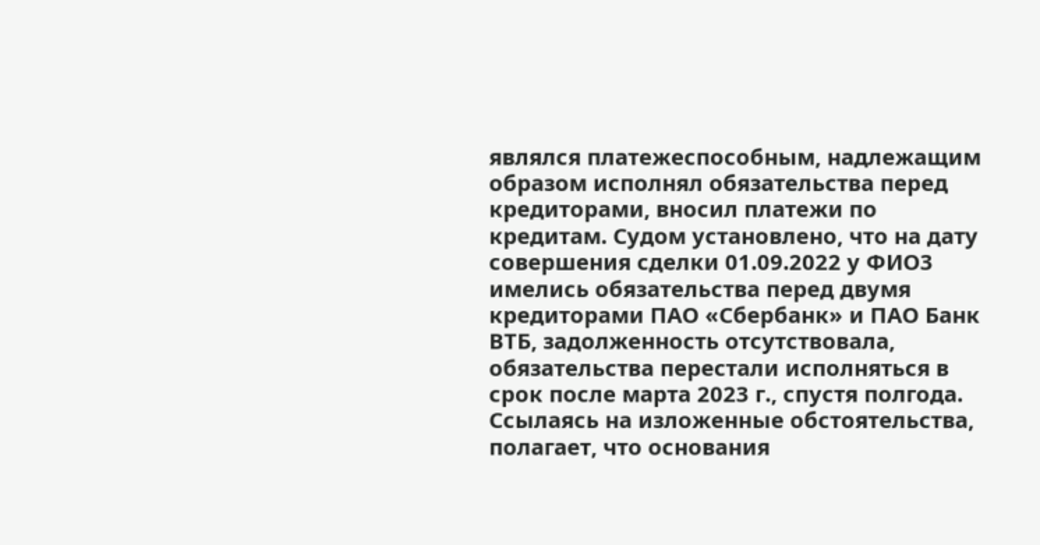являлся платежеспособным, надлежащим образом исполнял обязательства перед кредиторами, вносил платежи по кредитам. Судом установлено, что на дату совершения сделки 01.09.2022 у ФИО3 имелись обязательства перед двумя кредиторами ПАО «Сбербанк» и ПАО Банк ВТБ, задолженность отсутствовала, обязательства перестали исполняться в срок после марта 2023 г., спустя полгода. Ссылаясь на изложенные обстоятельства, полагает, что основания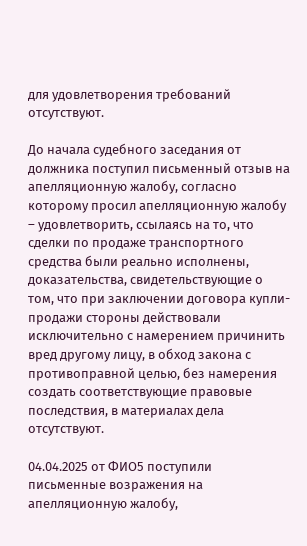для удовлетворения требований отсутствуют.

До начала судебного заседания от должника поступил письменный отзыв на апелляционную жалобу, согласно которому просил апелляционную жалобу – удовлетворить, ссылаясь на то, что сделки по продаже транспортного средства были реально исполнены, доказательства, свидетельствующие о том, что при заключении договора купли-продажи стороны действовали исключительно с намерением причинить вред другому лицу, в обход закона с противоправной целью, без намерения создать соответствующие правовые последствия, в материалах дела отсутствуют.

04.04.2025 от ФИО5 поступили письменные возражения на апелляционную жалобу,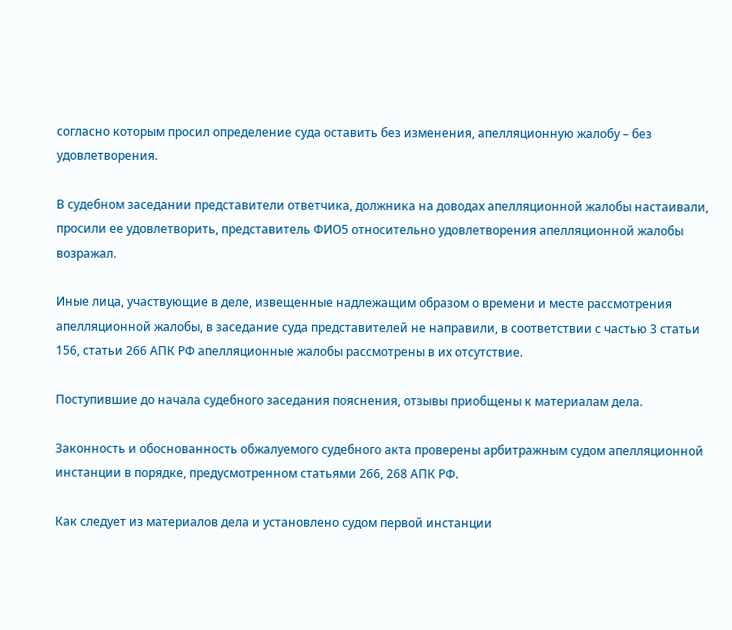согласно которым просил определение суда оставить без изменения, апелляционную жалобу – без удовлетворения.

В судебном заседании представители ответчика, должника на доводах апелляционной жалобы настаивали, просили ее удовлетворить, представитель ФИО5 относительно удовлетворения апелляционной жалобы возражал.

Иные лица, участвующие в деле, извещенные надлежащим образом о времени и месте рассмотрения апелляционной жалобы, в заседание суда представителей не направили, в соответствии с частью 3 статьи 156, статьи 266 АПК РФ апелляционные жалобы рассмотрены в их отсутствие.

Поступившие до начала судебного заседания пояснения, отзывы приобщены к материалам дела.

Законность и обоснованность обжалуемого судебного акта проверены арбитражным судом апелляционной инстанции в порядке, предусмотренном статьями 266, 268 АПК РФ.

Как следует из материалов дела и установлено судом первой инстанции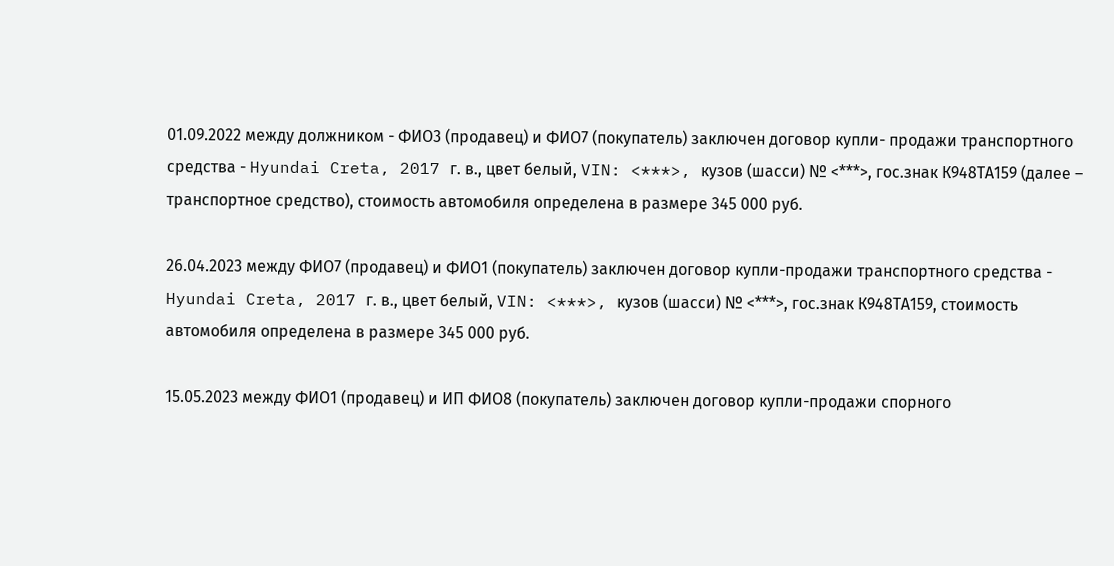01.09.2022 между должником - ФИО3 (продавец) и ФИО7 (покупатель) заключен договор купли- продажи транспортного средства - Hyundai Creta, 2017 г. в., цвет белый, VIN: <***>, кузов (шасси) № <***>, гос.знак К948ТА159 (далее – транспортное средство), стоимость автомобиля определена в размере 345 000 руб.

26.04.2023 между ФИО7 (продавец) и ФИО1 (покупатель) заключен договор купли-продажи транспортного средства - Hyundai Creta, 2017 г. в., цвет белый, VIN: <***>, кузов (шасси) № <***>, гос.знак К948ТА159, стоимость автомобиля определена в размере 345 000 руб.

15.05.2023 между ФИО1 (продавец) и ИП ФИО8 (покупатель) заключен договор купли-продажи спорного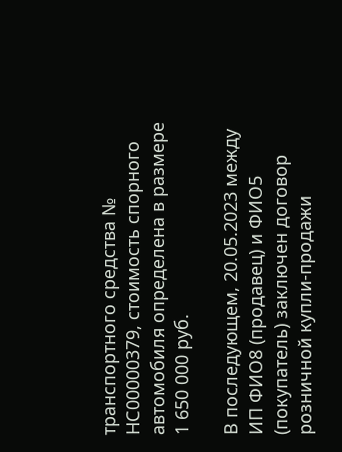транспортного средства № НС00000379, стоимость спорного автомобиля определена в размере 1 650 000 руб.

В последующем, 20.05.2023 между ИП ФИО8 (продавец) и ФИО5 (покупатель) заключен договор розничной купли-продажи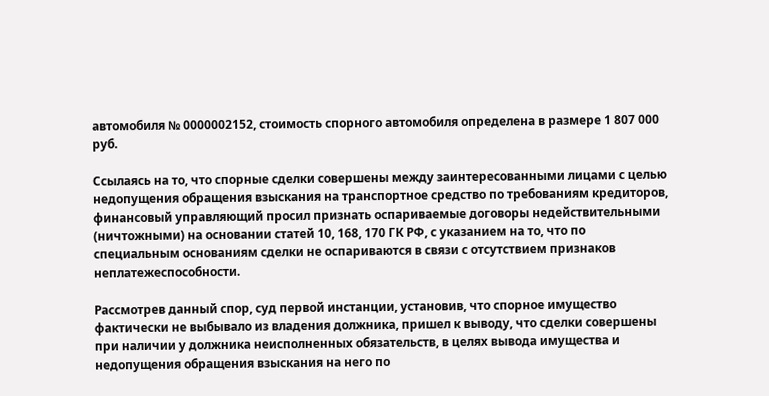автомобиля № 0000002152, стоимость спорного автомобиля определена в размере 1 807 000 руб.

Ссылаясь на то, что спорные сделки совершены между заинтересованными лицами с целью недопущения обращения взыскания на транспортное средство по требованиям кредиторов, финансовый управляющий просил признать оспариваемые договоры недействительными (ничтожными) на основании статей 10, 168, 170 ГК РФ, с указанием на то, что по специальным основаниям сделки не оспариваются в связи с отсутствием признаков неплатежеспособности.

Рассмотрев данный спор, суд первой инстанции, установив, что спорное имущество фактически не выбывало из владения должника, пришел к выводу, что сделки совершены при наличии у должника неисполненных обязательств, в целях вывода имущества и недопущения обращения взыскания на него по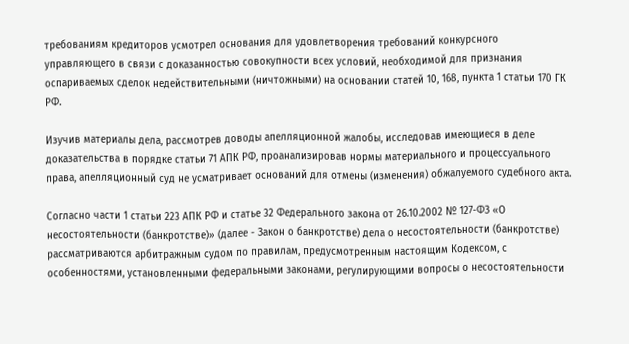требованиям кредиторов усмотрел основания для удовлетворения требований конкурсного управляющего в связи с доказанностью совокупности всех условий, необходимой для признания оспариваемых сделок недействительными (ничтожными) на основании статей 10, 168, пункта 1 статьи 170 ГК РФ.

Изучив материалы дела, рассмотрев доводы апелляционной жалобы, исследовав имеющиеся в деле доказательства в порядке статьи 71 АПК РФ, проанализировав нормы материального и процессуального права, апелляционный суд не усматривает оснований для отмены (изменения) обжалуемого судебного акта.

Согласно части 1 статьи 223 АПК РФ и статье 32 Федерального закона от 26.10.2002 № 127-ФЗ «О несостоятельности (банкротстве)» (далее - Закон о банкротстве) дела о несостоятельности (банкротстве) рассматриваются арбитражным судом по правилам, предусмотренным настоящим Кодексом, с особенностями, установленными федеральными законами, регулирующими вопросы о несостоятельности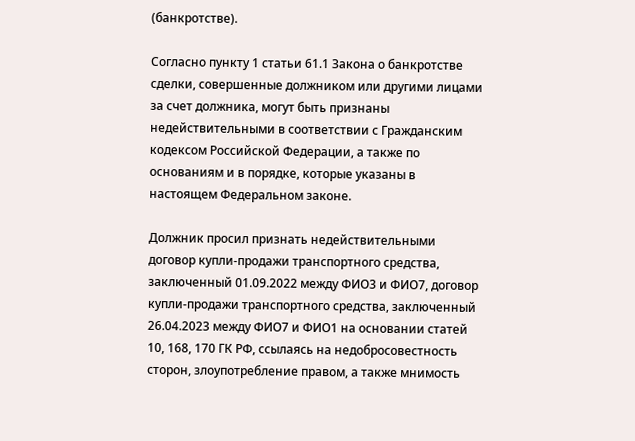(банкротстве).

Согласно пункту 1 статьи 61.1 Закона о банкротстве сделки, совершенные должником или другими лицами за счет должника, могут быть признаны недействительными в соответствии с Гражданским кодексом Российской Федерации, а также по основаниям и в порядке, которые указаны в настоящем Федеральном законе.

Должник просил признать недействительными договор купли-продажи транспортного средства, заключенный 01.09.2022 между ФИО3 и ФИО7, договор купли-продажи транспортного средства, заключенный 26.04.2023 между ФИО7 и ФИО1 на основании статей 10, 168, 170 ГК РФ, ссылаясь на недобросовестность сторон, злоупотребление правом, а также мнимость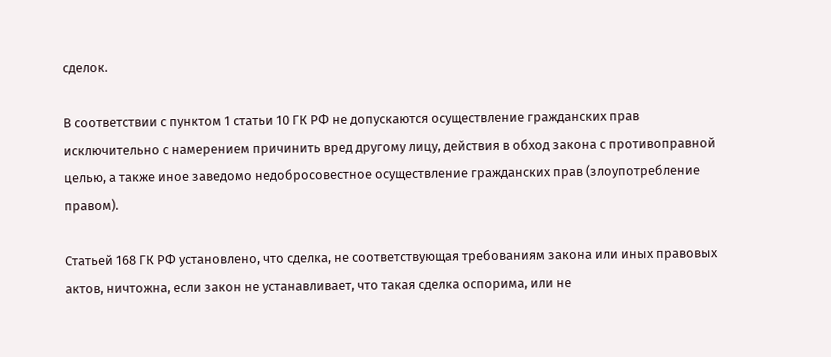сделок.

В соответствии с пунктом 1 статьи 10 ГК РФ не допускаются осуществление гражданских прав исключительно с намерением причинить вред другому лицу, действия в обход закона с противоправной целью, а также иное заведомо недобросовестное осуществление гражданских прав (злоупотребление правом).

Статьей 168 ГК РФ установлено, что сделка, не соответствующая требованиям закона или иных правовых актов, ничтожна, если закон не устанавливает, что такая сделка оспорима, или не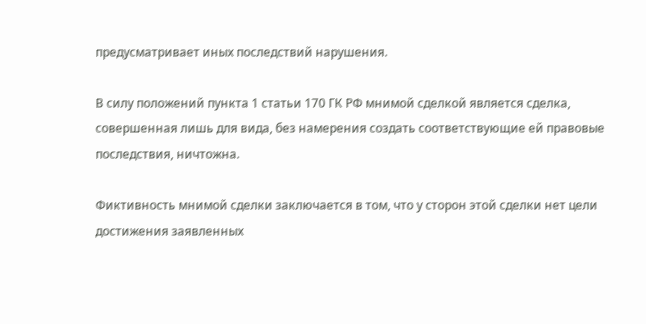предусматривает иных последствий нарушения.

В силу положений пункта 1 статьи 170 ГК РФ мнимой сделкой является сделка, совершенная лишь для вида, без намерения создать соответствующие ей правовые последствия, ничтожна.

Фиктивность мнимой сделки заключается в том, что у сторон этой сделки нет цели достижения заявленных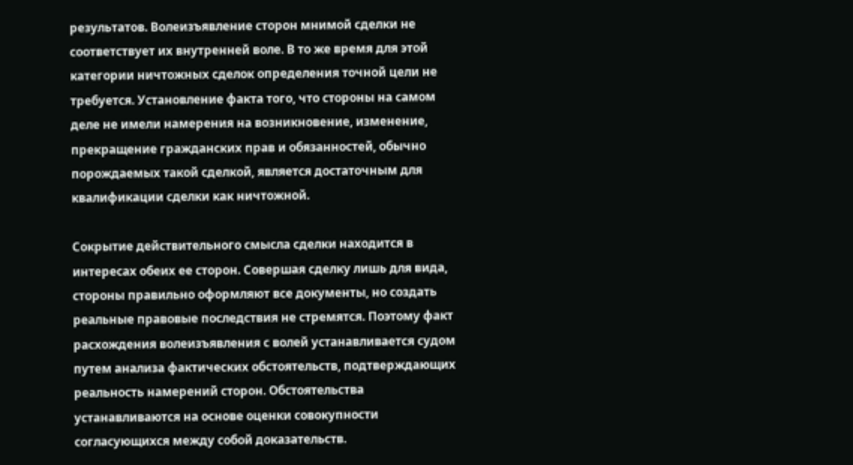результатов. Волеизъявление сторон мнимой сделки не соответствует их внутренней воле. В то же время для этой категории ничтожных сделок определения точной цели не требуется. Установление факта того, что стороны на самом деле не имели намерения на возникновение, изменение, прекращение гражданских прав и обязанностей, обычно порождаемых такой сделкой, является достаточным для квалификации сделки как ничтожной.

Сокрытие действительного смысла сделки находится в интересах обеих ее сторон. Совершая сделку лишь для вида, стороны правильно оформляют все документы, но создать реальные правовые последствия не стремятся. Поэтому факт расхождения волеизъявления с волей устанавливается судом путем анализа фактических обстоятельств, подтверждающих реальность намерений сторон. Обстоятельства устанавливаются на основе оценки совокупности согласующихся между собой доказательств.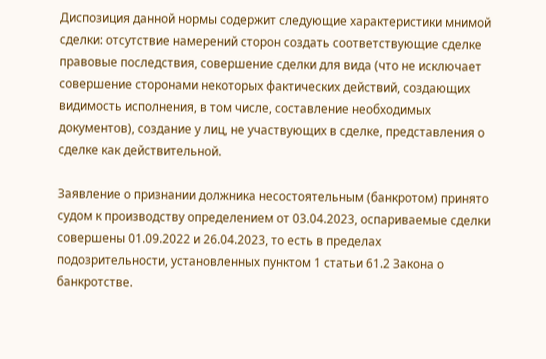Диспозиция данной нормы содержит следующие характеристики мнимой сделки: отсутствие намерений сторон создать соответствующие сделке правовые последствия, совершение сделки для вида (что не исключает совершение сторонами некоторых фактических действий, создающих видимость исполнения, в том числе, составление необходимых документов), создание у лиц, не участвующих в сделке, представления о сделке как действительной.

Заявление о признании должника несостоятельным (банкротом) принято судом к производству определением от 03.04.2023, оспариваемые сделки совершены 01.09.2022 и 26.04.2023, то есть в пределах подозрительности, установленных пунктом 1 статьи 61.2 Закона о банкротстве.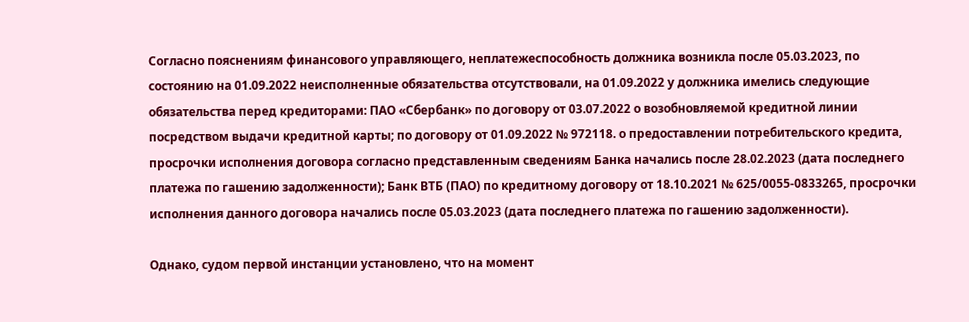Согласно пояснениям финансового управляющего, неплатежеспособность должника возникла после 05.03.2023, по состоянию на 01.09.2022 неисполненные обязательства отсутствовали, на 01.09.2022 у должника имелись следующие обязательства перед кредиторами: ПАО «Сбербанк» по договору от 03.07.2022 о возобновляемой кредитной линии посредством выдачи кредитной карты; по договору от 01.09.2022 № 972118. о предоставлении потребительского кредита, просрочки исполнения договора согласно представленным сведениям Банка начались после 28.02.2023 (дата последнего платежа по гашению задолженности); Банк ВТБ (ПАО) по кредитному договору от 18.10.2021 № 625/0055-0833265, просрочки исполнения данного договора начались после 05.03.2023 (дата последнего платежа по гашению задолженности).

Однако, судом первой инстанции установлено, что на момент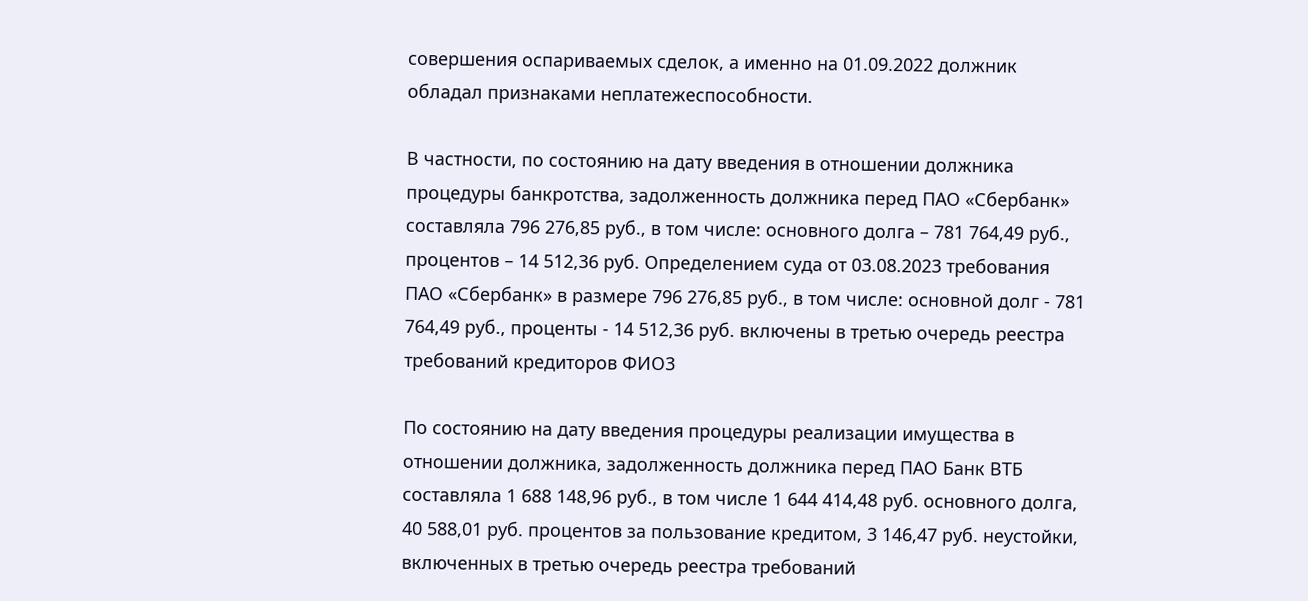совершения оспариваемых сделок, а именно на 01.09.2022 должник обладал признаками неплатежеспособности.

В частности, по состоянию на дату введения в отношении должника процедуры банкротства, задолженность должника перед ПАО «Сбербанк» составляла 796 276,85 руб., в том числе: основного долга – 781 764,49 руб., процентов – 14 512,36 руб. Определением суда от 03.08.2023 требования ПАО «Сбербанк» в размере 796 276,85 руб., в том числе: основной долг - 781 764,49 руб., проценты - 14 512,36 руб. включены в третью очередь реестра требований кредиторов ФИО3

По состоянию на дату введения процедуры реализации имущества в отношении должника, задолженность должника перед ПАО Банк ВТБ составляла 1 688 148,96 руб., в том числе 1 644 414,48 руб. основного долга, 40 588,01 руб. процентов за пользование кредитом, 3 146,47 руб. неустойки, включенных в третью очередь реестра требований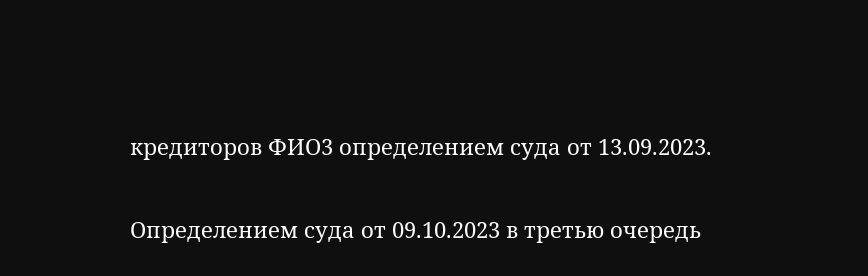кредиторов ФИО3 определением суда от 13.09.2023.

Определением суда от 09.10.2023 в третью очередь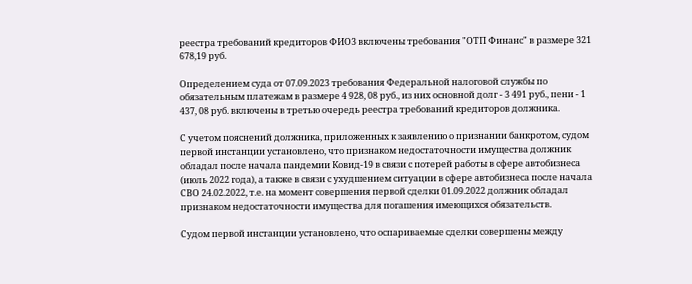реестра требований кредиторов ФИО3 включены требования "ОТП Финанс" в размере 321 678,19 руб.

Определением суда от 07.09.2023 требования Федеральной налоговой службы по обязательным платежам в размере 4 928, 08 руб., из них основной долг - 3 491 руб., пени - 1 437, 08 руб. включены в третью очередь реестра требований кредиторов должника.

С учетом пояснений должника, приложенных к заявлению о признании банкротом, судом первой инстанции установлено, что признаком недостаточности имущества должник обладал после начала пандемии Ковид-19 в связи с потерей работы в сфере автобизнеса (июль 2022 года), а также в связи с ухудшением ситуации в сфере автобизнеса после начала СВО 24.02.2022, т.е. на момент совершения первой сделки 01.09.2022 должник обладал признаком недостаточности имущества для погашения имеющихся обязательств.

Судом первой инстанции установлено, что оспариваемые сделки совершены между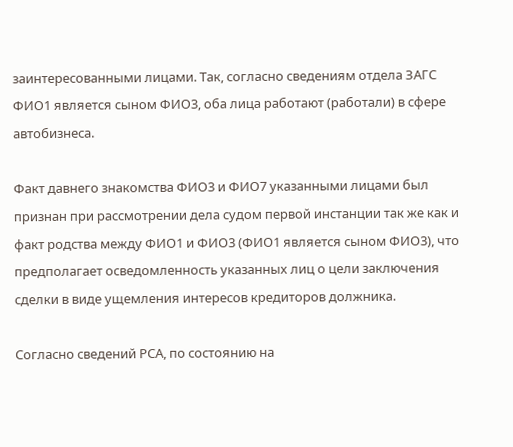заинтересованными лицами. Так, согласно сведениям отдела ЗАГС ФИО1 является сыном ФИО3, оба лица работают (работали) в сфере автобизнеса.

Факт давнего знакомства ФИО3 и ФИО7 указанными лицами был признан при рассмотрении дела судом первой инстанции так же как и факт родства между ФИО1 и ФИО3 (ФИО1 является сыном ФИО3), что предполагает осведомленность указанных лиц о цели заключения сделки в виде ущемления интересов кредиторов должника.

Согласно сведений РСА, по состоянию на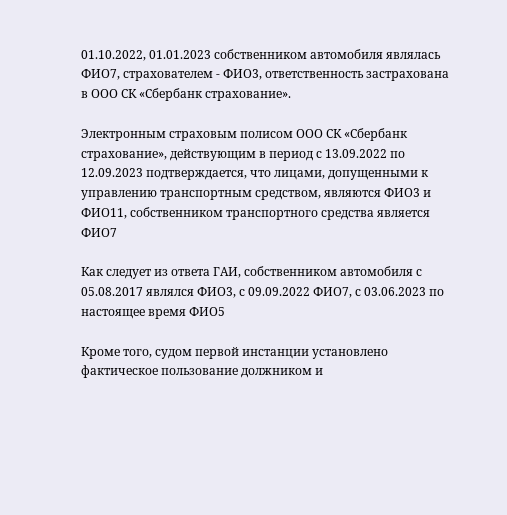01.10.2022, 01.01.2023 собственником автомобиля являлась ФИО7, страхователем - ФИО3, ответственность застрахована в ООО СК «Сбербанк страхование».

Электронным страховым полисом ООО СК «Сбербанк страхование», действующим в период с 13.09.2022 по 12.09.2023 подтверждается, что лицами, допущенными к управлению транспортным средством, являются ФИО3 и ФИО11, собственником транспортного средства является ФИО7

Как следует из ответа ГАИ, собственником автомобиля с 05.08.2017 являлся ФИО3, с 09.09.2022 ФИО7, с 03.06.2023 по настоящее время ФИО5

Кроме того, судом первой инстанции установлено фактическое пользование должником и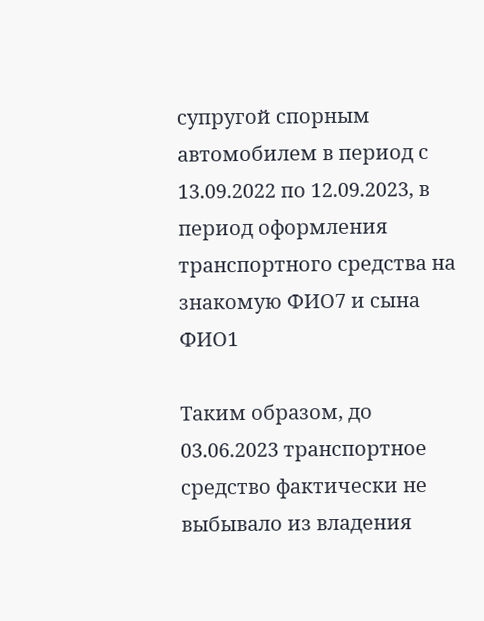супругой спорным автомобилем в период с 13.09.2022 по 12.09.2023, в период оформления транспортного средства на знакомую ФИО7 и сына ФИО1

Таким образом, до 03.06.2023 транспортное средство фактически не выбывало из владения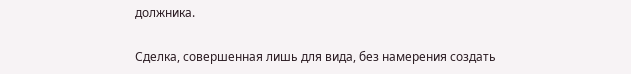должника.

Сделка, совершенная лишь для вида, без намерения создать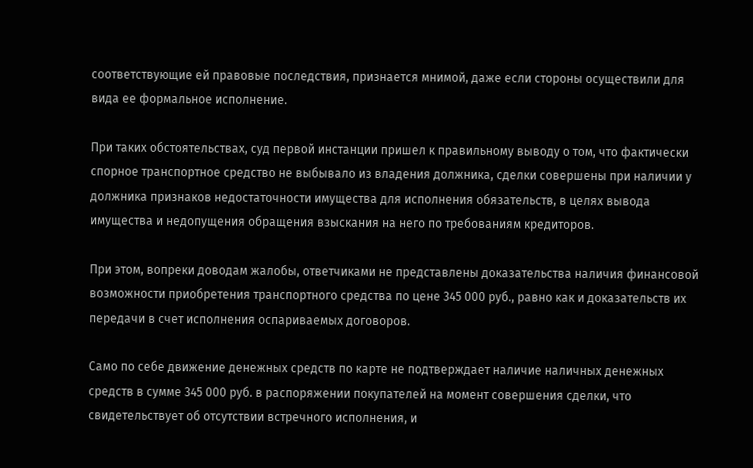соответствующие ей правовые последствия, признается мнимой, даже если стороны осуществили для вида ее формальное исполнение.

При таких обстоятельствах, суд первой инстанции пришел к правильному выводу о том, что фактически спорное транспортное средство не выбывало из владения должника, сделки совершены при наличии у должника признаков недостаточности имущества для исполнения обязательств, в целях вывода имущества и недопущения обращения взыскания на него по требованиям кредиторов.

При этом, вопреки доводам жалобы, ответчиками не представлены доказательства наличия финансовой возможности приобретения транспортного средства по цене 345 000 руб., равно как и доказательств их передачи в счет исполнения оспариваемых договоров.

Само по себе движение денежных средств по карте не подтверждает наличие наличных денежных средств в сумме 345 000 руб. в распоряжении покупателей на момент совершения сделки, что свидетельствует об отсутствии встречного исполнения, и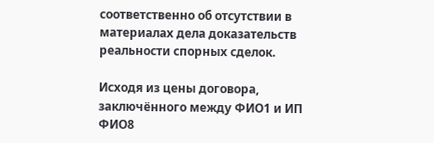соответственно об отсутствии в материалах дела доказательств реальности спорных сделок.

Исходя из цены договора, заключённого между ФИО1 и ИП ФИО8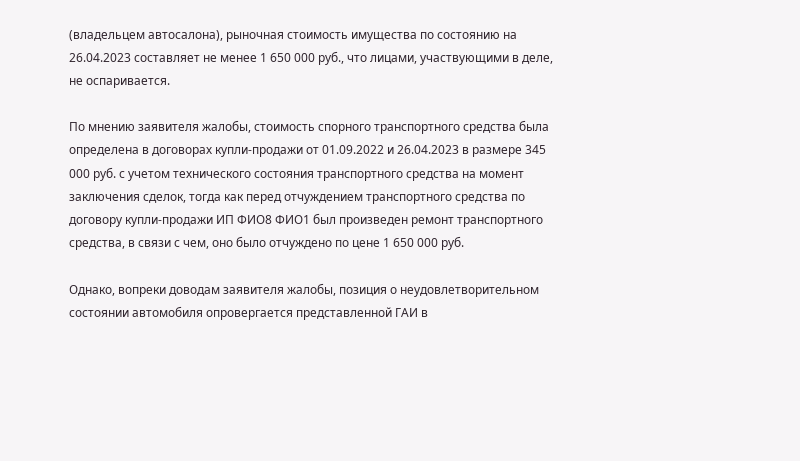(владельцем автосалона), рыночная стоимость имущества по состоянию на 26.04.2023 составляет не менее 1 650 000 руб., что лицами, участвующими в деле, не оспаривается.

По мнению заявителя жалобы, стоимость спорного транспортного средства была определена в договорах купли-продажи от 01.09.2022 и 26.04.2023 в размере 345 000 руб. с учетом технического состояния транспортного средства на момент заключения сделок, тогда как перед отчуждением транспортного средства по договору купли-продажи ИП ФИО8 ФИО1 был произведен ремонт транспортного средства, в связи с чем, оно было отчуждено по цене 1 650 000 руб.

Однако, вопреки доводам заявителя жалобы, позиция о неудовлетворительном состоянии автомобиля опровергается представленной ГАИ в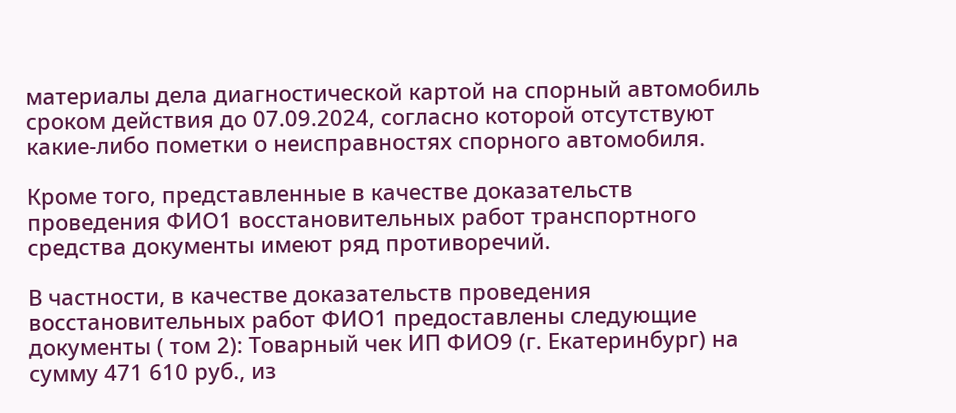материалы дела диагностической картой на спорный автомобиль сроком действия до 07.09.2024, согласно которой отсутствуют какие-либо пометки о неисправностях спорного автомобиля.

Кроме того, представленные в качестве доказательств проведения ФИО1 восстановительных работ транспортного средства документы имеют ряд противоречий.

В частности, в качестве доказательств проведения восстановительных работ ФИО1 предоставлены следующие документы ( том 2): Товарный чек ИП ФИО9 (г. Екатеринбург) на сумму 471 610 руб., из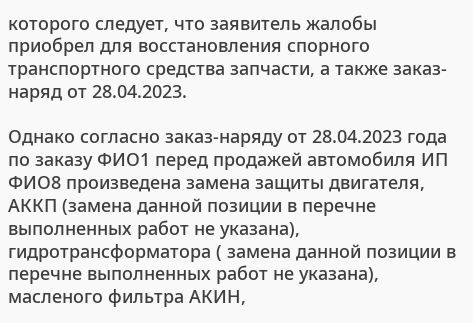которого следует, что заявитель жалобы приобрел для восстановления спорного транспортного средства запчасти, а также заказ-наряд от 28.04.2023.

Однако согласно заказ-наряду от 28.04.2023 года по заказу ФИО1 перед продажей автомобиля ИП ФИО8 произведена замена защиты двигателя, АККП (замена данной позиции в перечне выполненных работ не указана), гидротрансформатора ( замена данной позиции в перечне выполненных работ не указана), масленого фильтра АКИН,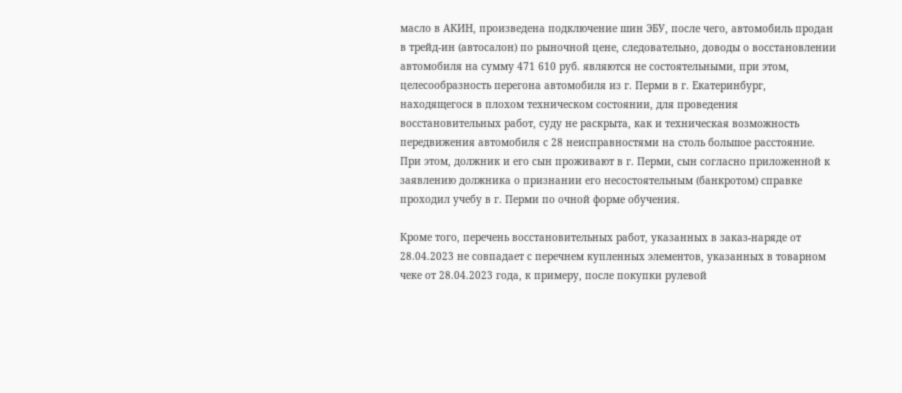масло в АКИН, произведена подключение шин ЭБУ, после чего, автомобиль продан в трейд-ин (автосалон) по рыночной цене, следовательно, доводы о восстановлении автомобиля на сумму 471 610 руб. являются не состоятельными, при этом, целесообразность перегона автомобиля из г. Перми в г. Екатеринбург, находящегося в плохом техническом состоянии, для проведения восстановительных работ, суду не раскрыта, как и техническая возможность передвижения автомобиля с 28 неисправностями на столь большое расстояние. При этом, должник и его сын проживают в г. Перми, сын согласно приложенной к заявлению должника о признании его несостоятельным (банкротом) справке проходил учебу в г. Перми по очной форме обучения.

Кроме того, перечень восстановительных работ, указанных в заказ-наряде от 28.04.2023 не совпадает с перечнем купленных элементов, указанных в товарном чеке от 28.04.2023 года, к примеру, после покупки рулевой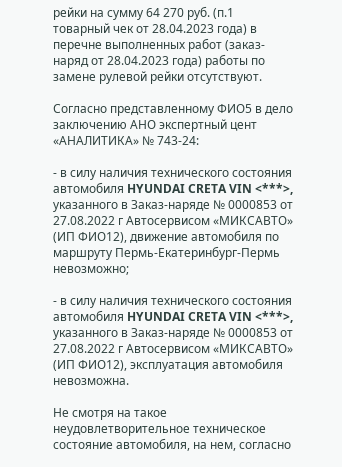рейки на сумму 64 270 руб. (п.1 товарный чек от 28.04.2023 года) в перечне выполненных работ (заказ-наряд от 28.04.2023 года) работы по замене рулевой рейки отсутствуют.

Согласно представленному ФИО5 в дело заключению АНО экспертный цент «АНАЛИТИКА» № 743-24:

- в силу наличия технического состояния автомобиля HYUNDAI CRETA VIN <***>, указанного в Заказ-наряде № 0000853 от 27.08.2022 г Автосервисом «МИКСАВТО» (ИП ФИО12), движение автомобиля по маршруту Пермь-Екатеринбург-Пермь невозможно;

- в силу наличия технического состояния автомобиля HYUNDAI CRETA VIN <***>, указанного в Заказ-наряде № 0000853 от 27.08.2022 г Автосервисом «МИКСАВТО» (ИП ФИО12), эксплуатация автомобиля невозможна.

Не смотря на такое неудовлетворительное техническое состояние автомобиля, на нем, согласно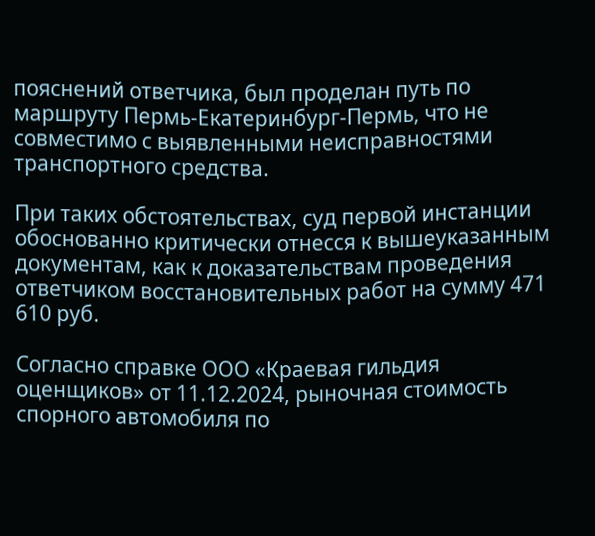пояснений ответчика, был проделан путь по маршруту Пермь-Екатеринбург-Пермь, что не совместимо с выявленными неисправностями транспортного средства.

При таких обстоятельствах, суд первой инстанции обоснованно критически отнесся к вышеуказанным документам, как к доказательствам проведения ответчиком восстановительных работ на сумму 471 610 руб.

Согласно справке ООО «Краевая гильдия оценщиков» от 11.12.2024, рыночная стоимость спорного автомобиля по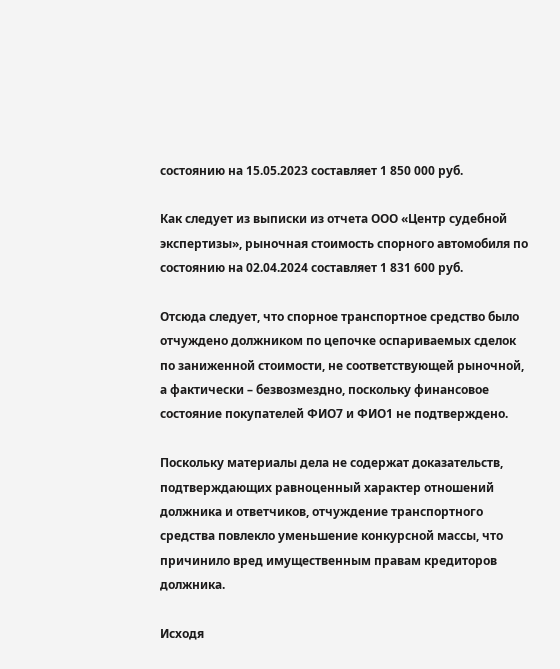состоянию на 15.05.2023 составляет 1 850 000 руб.

Как следует из выписки из отчета ООО «Центр судебной экспертизы», рыночная стоимость спорного автомобиля по состоянию на 02.04.2024 составляет 1 831 600 руб.

Отсюда следует, что спорное транспортное средство было отчуждено должником по цепочке оспариваемых сделок по заниженной стоимости, не соответствующей рыночной, а фактически – безвозмездно, поскольку финансовое состояние покупателей ФИО7 и ФИО1 не подтверждено.

Поскольку материалы дела не содержат доказательств, подтверждающих равноценный характер отношений должника и ответчиков, отчуждение транспортного средства повлекло уменьшение конкурсной массы, что причинило вред имущественным правам кредиторов должника.

Исходя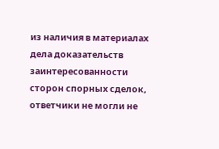из наличия в материалах дела доказательств заинтересованности сторон спорных сделок, ответчики не могли не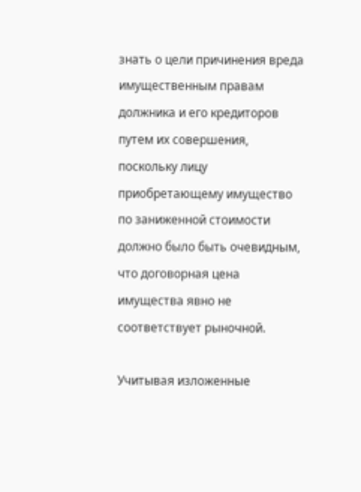знать о цели причинения вреда имущественным правам должника и его кредиторов путем их совершения, поскольку лицу приобретающему имущество по заниженной стоимости должно было быть очевидным, что договорная цена имущества явно не соответствует рыночной.

Учитывая изложенные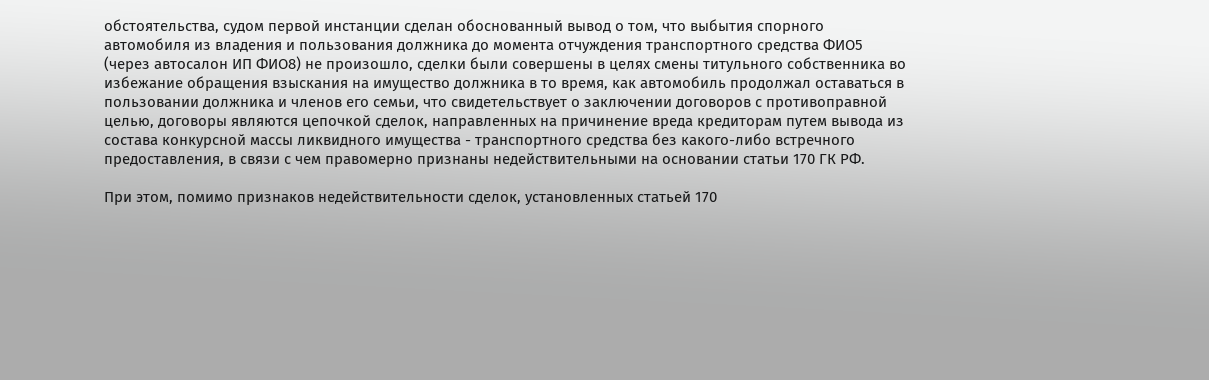обстоятельства, судом первой инстанции сделан обоснованный вывод о том, что выбытия спорного автомобиля из владения и пользования должника до момента отчуждения транспортного средства ФИО5 (через автосалон ИП ФИО8) не произошло, сделки были совершены в целях смены титульного собственника во избежание обращения взыскания на имущество должника в то время, как автомобиль продолжал оставаться в пользовании должника и членов его семьи, что свидетельствует о заключении договоров с противоправной целью, договоры являются цепочкой сделок, направленных на причинение вреда кредиторам путем вывода из состава конкурсной массы ликвидного имущества - транспортного средства без какого-либо встречного предоставления, в связи с чем правомерно признаны недействительными на основании статьи 170 ГК РФ.

При этом, помимо признаков недействительности сделок, установленных статьей 170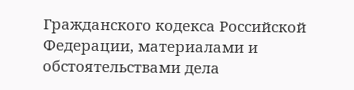Гражданского кодекса Российской Федерации, материалами и обстоятельствами дела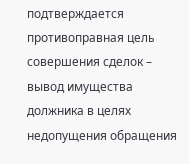подтверждается противоправная цель совершения сделок – вывод имущества должника в целях недопущения обращения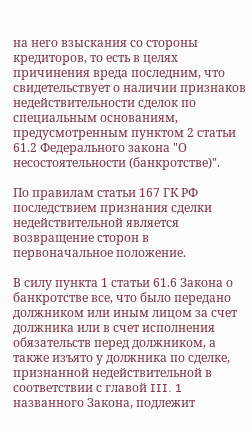на него взыскания со стороны кредиторов, то есть в целях причинения вреда последним, что свидетельствует о наличии признаков недействительности сделок по специальным основаниям, предусмотренным пунктом 2 статьи 61.2 Федерального закона "О несостоятельности (банкротстве)".

По правилам статьи 167 ГК РФ последствием признания сделки недействительной является возвращение сторон в первоначальное положение.

В силу пункта 1 статьи 61.6 Закона о банкротстве все, что было передано должником или иным лицом за счет должника или в счет исполнения обязательств перед должником, а также изъято у должника по сделке, признанной недействительной в соответствии с главой III. 1 названного Закона, подлежит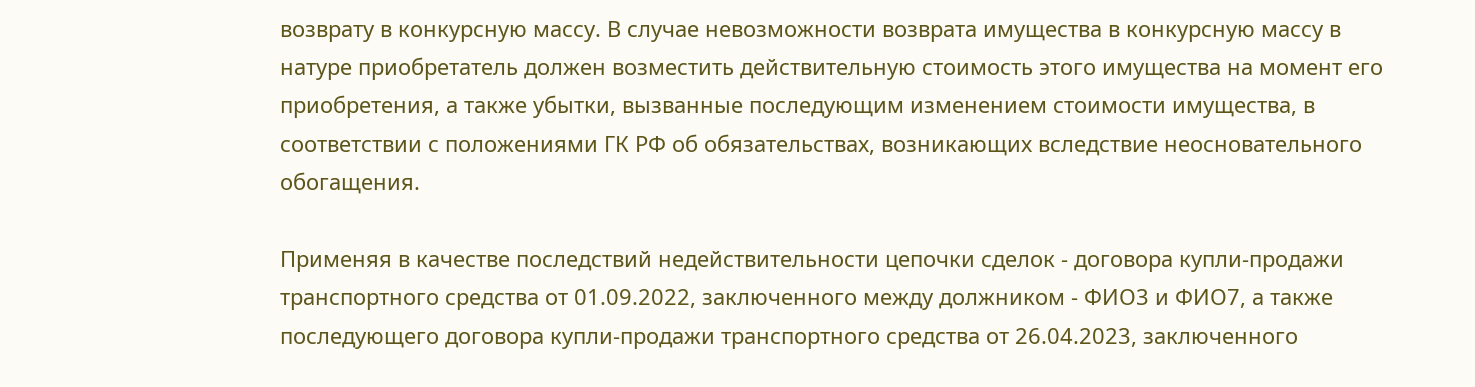возврату в конкурсную массу. В случае невозможности возврата имущества в конкурсную массу в натуре приобретатель должен возместить действительную стоимость этого имущества на момент его приобретения, а также убытки, вызванные последующим изменением стоимости имущества, в соответствии с положениями ГК РФ об обязательствах, возникающих вследствие неосновательного обогащения.

Применяя в качестве последствий недействительности цепочки сделок - договора купли-продажи транспортного средства от 01.09.2022, заключенного между должником - ФИО3 и ФИО7, а также последующего договора купли-продажи транспортного средства от 26.04.2023, заключенного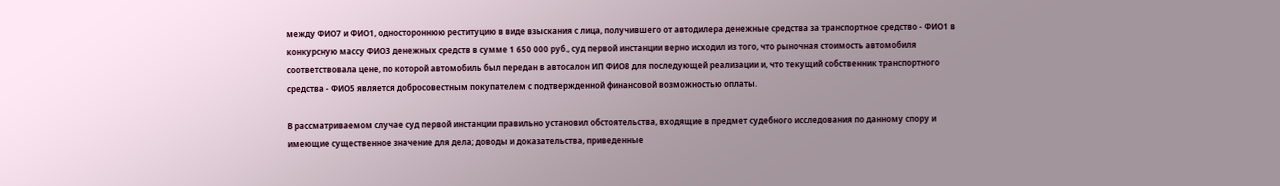между ФИО7 и ФИО1, одностороннюю реституцию в виде взыскания с лица, получившего от автодилера денежные средства за транспортное средство - ФИО1 в конкурсную массу ФИО3 денежных средств в сумме 1 650 000 руб., суд первой инстанции верно исходил из того, что рыночная стоимость автомобиля соответствовала цене, по которой автомобиль был передан в автосалон ИП ФИО8 для последующей реализации и, что текущий собственник транспортного средства - ФИО5 является добросовестным покупателем с подтвержденной финансовой возможностью оплаты.

В рассматриваемом случае суд первой инстанции правильно установил обстоятельства, входящие в предмет судебного исследования по данному спору и имеющие существенное значение для дела; доводы и доказательства, приведенные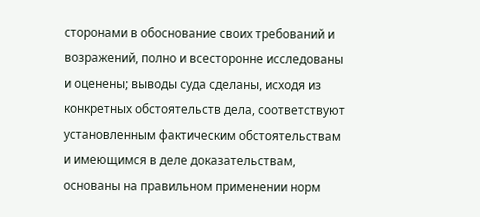сторонами в обоснование своих требований и возражений, полно и всесторонне исследованы и оценены; выводы суда сделаны, исходя из конкретных обстоятельств дела, соответствуют установленным фактическим обстоятельствам и имеющимся в деле доказательствам, основаны на правильном применении норм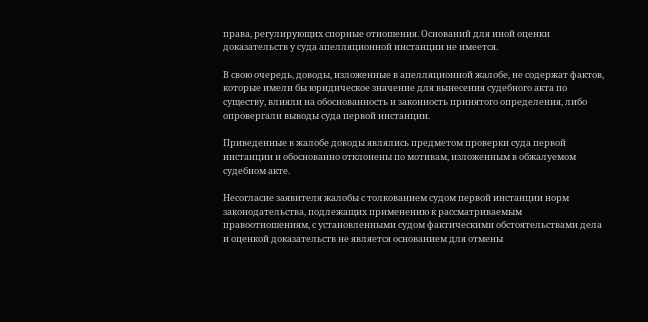права, регулирующих спорные отношения. Оснований для иной оценки доказательств у суда апелляционной инстанции не имеется.

В свою очередь, доводы, изложенные в апелляционной жалобе, не содержат фактов, которые имели бы юридическое значение для вынесения судебного акта по существу, влияли на обоснованность и законность принятого определения, либо опровергали выводы суда первой инстанции.

Приведенные в жалобе доводы являлись предметом проверки суда первой инстанции и обоснованно отклонены по мотивам, изложенным в обжалуемом судебном акте.

Несогласие заявителя жалобы с толкованием судом первой инстанции норм законодательства, подлежащих применению к рассматриваемым правоотношениям, с установленными судом фактическими обстоятельствами дела и оценкой доказательств не является основанием для отмены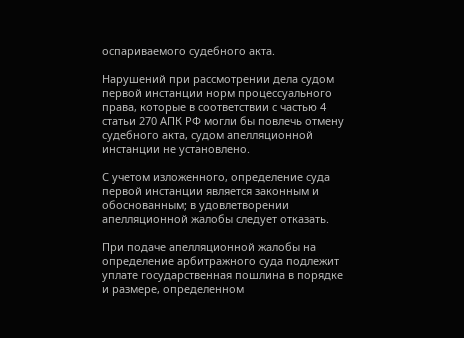оспариваемого судебного акта.

Нарушений при рассмотрении дела судом первой инстанции норм процессуального права, которые в соответствии с частью 4 статьи 270 АПК РФ могли бы повлечь отмену судебного акта, судом апелляционной инстанции не установлено.

С учетом изложенного, определение суда первой инстанции является законным и обоснованным; в удовлетворении апелляционной жалобы следует отказать.

При подаче апелляционной жалобы на определение арбитражного суда подлежит уплате государственная пошлина в порядке и размере, определенном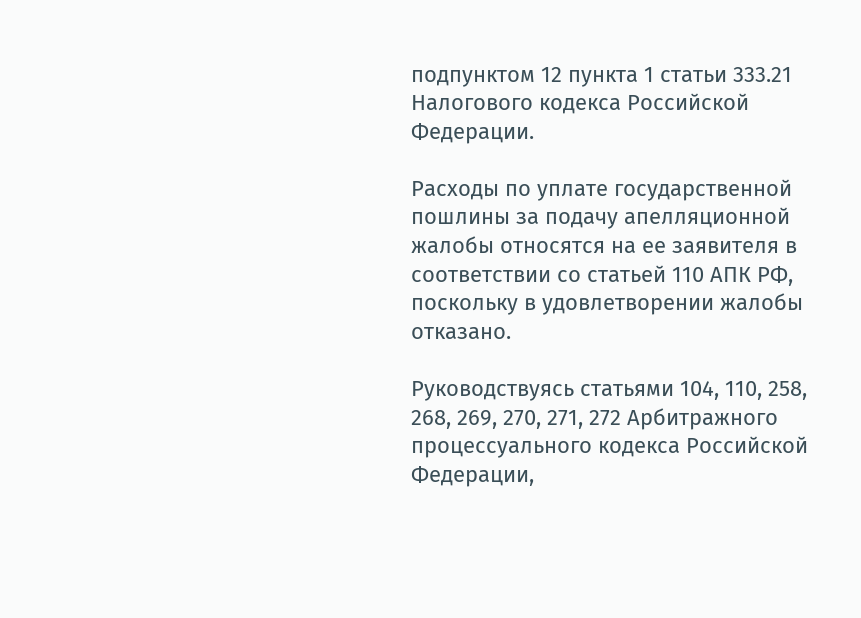подпунктом 12 пункта 1 статьи 333.21 Налогового кодекса Российской Федерации.

Расходы по уплате государственной пошлины за подачу апелляционной жалобы относятся на ее заявителя в соответствии со статьей 110 АПК РФ, поскольку в удовлетворении жалобы отказано.

Руководствуясь статьями 104, 110, 258, 268, 269, 270, 271, 272 Арбитражного процессуального кодекса Российской Федерации,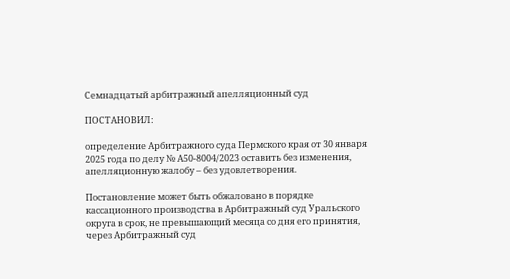Семнадцатый арбитражный апелляционный суд

ПОСТАНОВИЛ:

определение Арбитражного суда Пермского края от 30 января 2025 года по делу № А50-8004/2023 оставить без изменения, апелляционную жалобу – без удовлетворения.

Постановление может быть обжаловано в порядке кассационного производства в Арбитражный суд Уральского округа в срок, не превышающий месяца со дня его принятия, через Арбитражный суд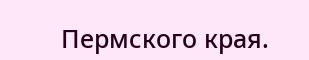Пермского края.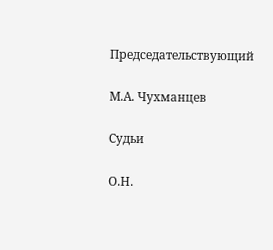Председательствующий

М.А. Чухманцев

Судьи

О.Н.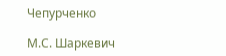Чепурченко

М.С. Шаркевич